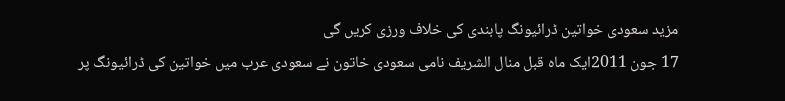مزید سعودی خواتین ڈرائیونگ پابندی کی خلاف ورزی کریں گی
17 جون 2011ایک ماہ قبل منال الشریف نامی سعودی خاتون نے سعودی عرب میں خواتین کی ڈرائیونگ پر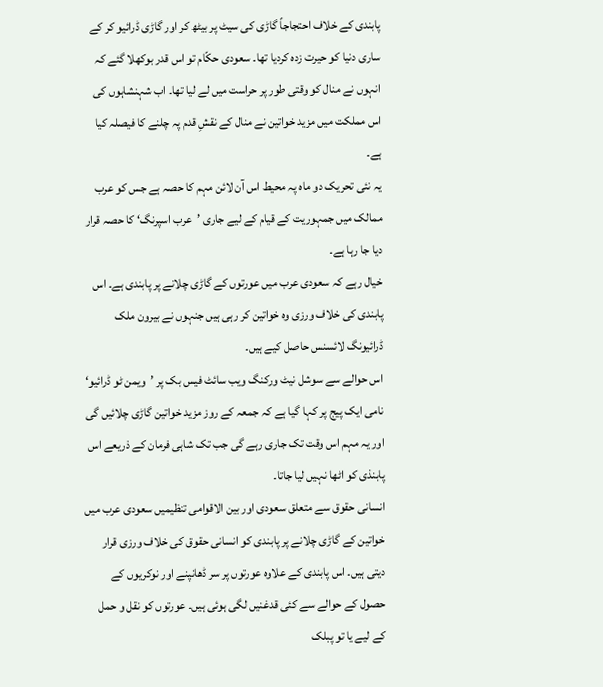پابندی کے خلاف احتجاجاً گاڑی کی سیٹ پر بیٹھ کر اور گاڑی ڈرائیو کر کے ساری دنیا کو حیرت زدہ کردیا تھا۔ سعودی حکّام تو اس قدر بوکھلا گئے کہ انہوں نے منال کو وقتی طور پر حراست میں لے لیا تھا۔ اب شہنشاہوں کی اس مملکت میں مزید خواتین نے منال کے نقشِ قدم پہ چلنے کا فیصلہ کیا ہے۔
یہ نئی تحریک دو ماہ پہ محیط اس آن لائن مہم کا حصہ ہے جس کو عرب ممالک میں جمہوریت کے قیام کے لیے جاری ’عرب اسپرنگ‘ کا حصہ قرار دیا جا رہا ہے۔
خیال رہے کہ سعودی عرب میں عورتوں کے گاڑی چلانے پر پابندی ہے۔ اس پابندی کی خلاف ورزی وہ خواتین کر رہی ہیں جنہوں نے بیرون ملک ڈرائیونگ لائسنس حاصل کیے ہیں۔
اس حوالے سے سوشل نیٹ ورکنگ ویب سائٹ فیس بک پر ’ویمن ٹو ڈرائیو‘ نامی ایک پیج پر کہا گیا ہے کہ جمعہ کے روز مزید خواتین گاڑی چلائیں گی اور یہ مہم اس وقت تک جاری رہے گی جب تک شاہی فرمان کے ذریعے اس پابنذی کو اٹھا نہیں لیا جاتا۔
انسانی حقوق سے متعلق سعودی اور بین الاقوامی تنظیمیں سعودی عرب میں خواتین کے گاڑی چلانے پر پابندی کو انسانی حقوق کی خلاف ورزی قرار دیتی ہیں۔ اس پابندی کے علاوہ عورتوں پر سر ڈھانپنے اور نوکریوں کے حصول کے حوالے سے کئی قدغنیں لگی ہوئی ہیں۔ عورتوں کو نقل و حمل کے لیے یا تو پبلک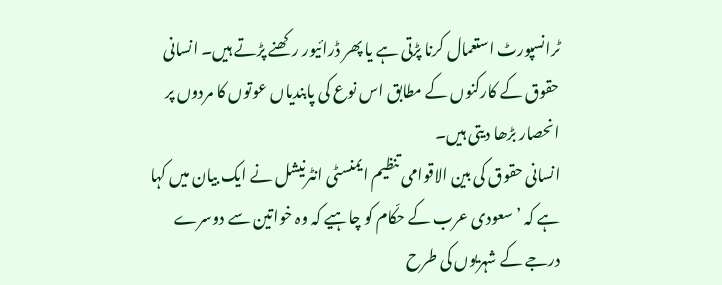ٹرانسپورٹ استعمال کرنا پڑتی ہے یا پھر ڈرائیور رکھنے پڑتے ہیں۔ انسانی حقوق کے کارکنوں کے مطابق اس نوع کی پابندیاں عوتوں کا مردوں پر انحصار بڑھا دیتی ہیں۔
انسانی حقوق کی بین الاقوامی تنظیم ایمنسٹی انٹرنیشل نے ایک بیان میں کہا ہے کہ ’سعودی عرب کے حکّام کو چاہیے کہ وہ خواتین سے دوسرے درجے کے شہریوں کی طرح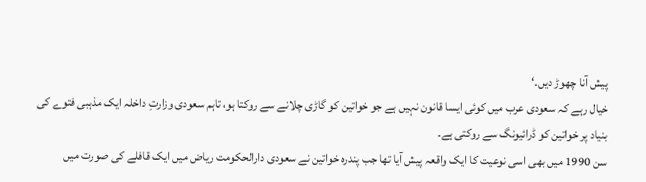پیش آنا چھوڑ دیں۔‘
خیال رہے کہ سعودی عرب میں کوئی ایسا قانون نہیں ہے جو خواتین کو گاڑی چلانے سے روکتا ہو، تاہم سعودی وزارتِ داخلہ ایک مذہبی فتوے کی بنیاد پر خواتین کو ڈرائیونگ سے روکتی ہے۔
سن 1990 میں بھی اسی نوعیت کا ایک واقعہ پیش آیا تھا جب پندرہ خواتین نے سعودی دارالحکومت ریاض میں ایک قافلے کی صورت میں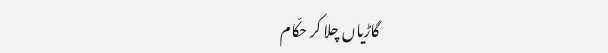گاڑیاں چلا کر حکّام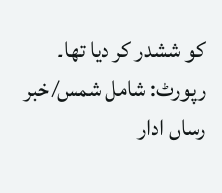کو ششدر کر دیا تھا۔
رپورٹ: شامل شمس⁄ خبر رساں ادار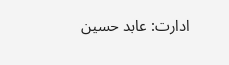ادارت: عابد حسین